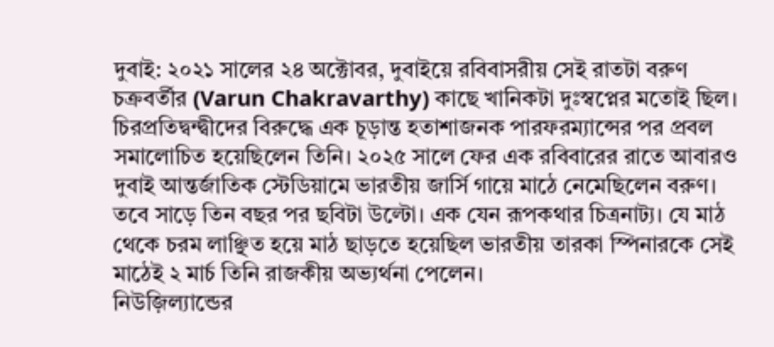দুবাই: ২০২১ সালের ২৪ অক্টোবর, দুবাইয়ে রবিবাসরীয় সেই রাতটা বরুণ চক্রবর্তীর (Varun Chakravarthy) কাছে খানিকটা দুঃস্বপ্নের মতোই ছিল। চিরপ্রতিদ্বন্দ্বীদের বিরুদ্ধে এক চূড়ান্ত হতাশাজনক পারফরম্যান্সের পর প্রবল সমালোচিত হয়েছিলেন তিনি। ২০২৫ সালে ফের এক রবিবারের রাতে আবারও দুবাই আন্তর্জাতিক স্টেডিয়ামে ভারতীয় জার্সি গায়ে মাঠে নেমেছিলেন বরুণ। তবে সাড়ে তিন বছর পর ছবিটা উল্টো। এক যেন রূপকথার চিত্রনাট্য। যে মাঠ থেকে চরম লাঞ্ছিত হয়ে মাঠ ছাড়তে হয়েছিল ভারতীয় তারকা স্পিনারকে সেই মাঠেই ২ মার্চ তিনি রাজকীয় অভ্যর্থনা পেলেন।
নিউজ়িল্যান্ডের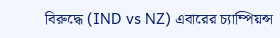বিরুদ্ধে (IND vs NZ) এবারের চ্যাম্পিয়ন্স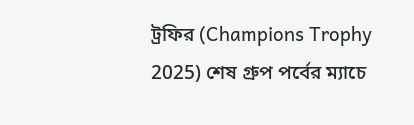ট্রফির (Champions Trophy 2025) শেষ গ্রুপ পর্বের ম্যাচে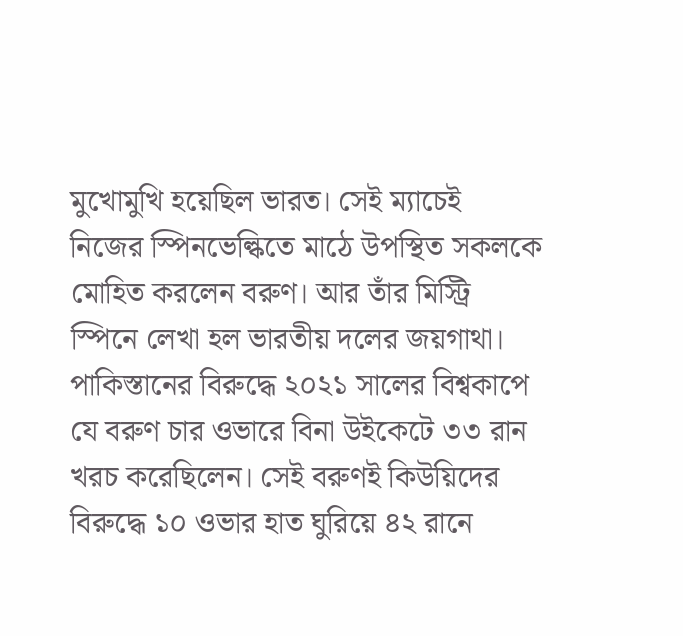মুখোমুখি হয়েছিল ভারত। সেই ম্যাচেই নিজের স্পিনভেল্কিতে মাঠে উপস্থিত সকলকে মোহিত করলেন বরুণ। আর তাঁর মিস্ট্রি স্পিনে লেখা হল ভারতীয় দলের জয়গাথা। পাকিস্তানের বিরুদ্ধে ২০২১ সালের বিশ্বকাপে যে বরুণ চার ওভারে বিনা উইকেটে ৩৩ রান খরচ করেছিলেন। সেই বরুণই কিউয়িদের বিরুদ্ধে ১০ ওভার হাত ঘুরিয়ে ৪২ রানে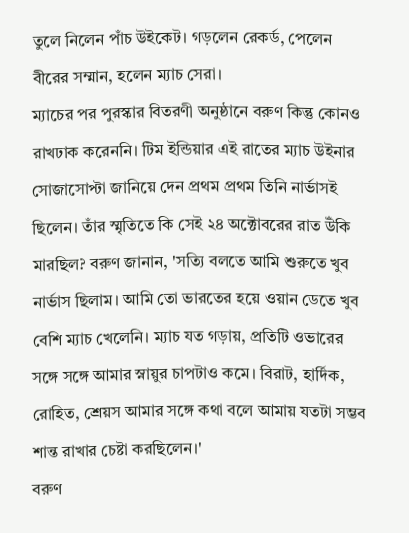তুলে নিলেন পাঁচ উইকেট। গড়লেন রেকর্ড, পেলেন বীরের সম্মান, হলেন ম্যাচ সেরা।
ম্যাচের পর পুরস্কার বিতরণী অনুষ্ঠানে বরুণ কিন্তু কোনও রাখঢাক করেননি। টিম ইন্ডিয়ার এই রাতের ম্যাচ উইনার সোজাসোপ্টা জানিয়ে দেন প্রথম প্রথম তিনি নার্ভাসই ছিলেন। তাঁর স্মৃতিতে কি সেই ২৪ অক্টোবরের রাত উঁকি মারছিল? বরুণ জানান, 'সত্যি বলতে আমি শুরুতে খুব নার্ভাস ছিলাম। আমি তো ভারতের হয়ে ওয়ান ডেতে খুব বেশি ম্যাচ খেলেনি। ম্যাচ যত গড়ায়, প্রতিটি ওভারের সঙ্গে সঙ্গে আমার স্নায়ুর চাপটাও কমে। বিরাট, হার্দিক, রোহিত, শ্রেয়স আমার সঙ্গে কথা বলে আমায় যতটা সম্ভব শান্ত রাখার চেষ্টা করছিলেন।'
বরুণ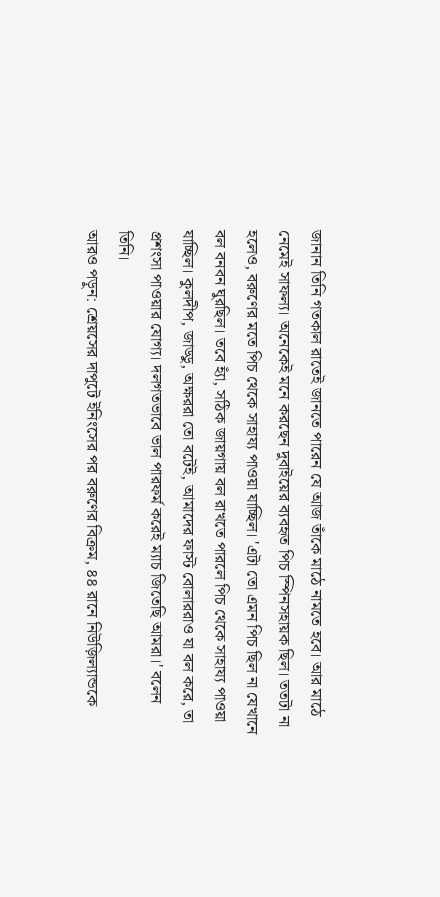জানান তিনি গতকাল রাতেই জানতে পারেন যে আজ তাঁকে মাঠে নামতে হবে। আর মাঠে নেমেই সাফল্য। অনেকেই মনে করছেন দুবাইয়ের ব্যবহৃত পিচ স্পিনসহায়ক ছিল। ততটা না হলেও, বরুণের মতে পিচ থেকে সাহায্য পাওয়া যাচ্ছিল। 'এটা তো এমন পিচ ছিল না যেখানে বল বনবন ঘুরছিল। তবে হ্যাঁ, সঠিক জায়গায় বল রাখতে পারলে পিচ থেকে সাহায্য পাওয়া যাচ্ছিল। কুলদীপ, জাড্ডু, অক্ষররা তো বটেই, আমাদের ফাস্ট বোলাররাও যা বল করে, তা প্রশংসা পাওয়ার যোগ্য। দলগতভাবে ভাল পারফর্ম করেই ম্যাচ জিতেছি আমরা।' বলেন তিনি।
আরও পড়ুন: শ্রেয়সের দাপুটে ইনিংসের পর বরুণের বিক্রম, ৪৪ রানে নিউজ়িল্যান্ডকে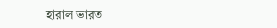হারাল ভারত